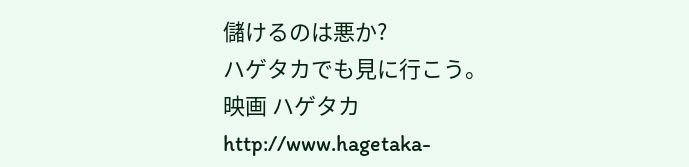儲けるのは悪か?
ハゲタカでも見に行こう。
映画 ハゲタカ
http://www.hagetaka-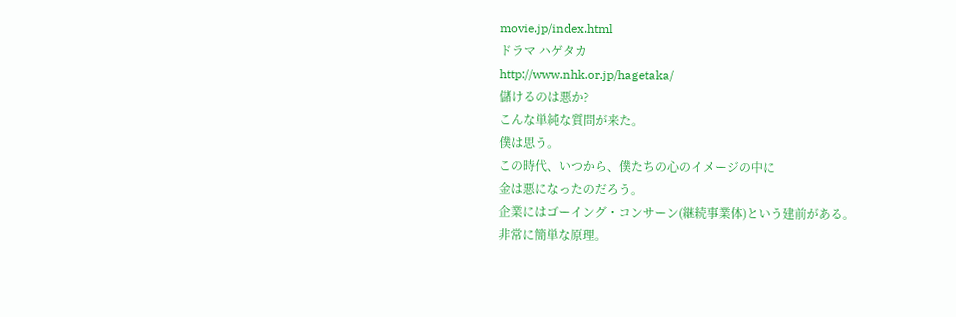movie.jp/index.html
ドラマ ハゲタカ
http://www.nhk.or.jp/hagetaka/
儲けるのは悪か?
こんな単純な質問が来た。
僕は思う。
この時代、いつから、僕たちの心のイメージの中に
金は悪になったのだろう。
企業にはゴーイング・コンサーン(継続事業体)という建前がある。
非常に簡単な原理。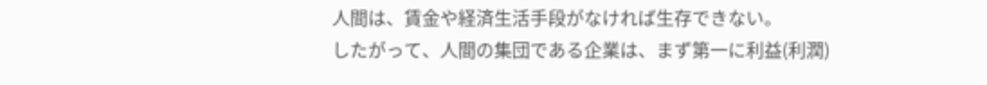人間は、賃金や経済生活手段がなければ生存できない。
したがって、人間の集団である企業は、まず第一に利益(利潤)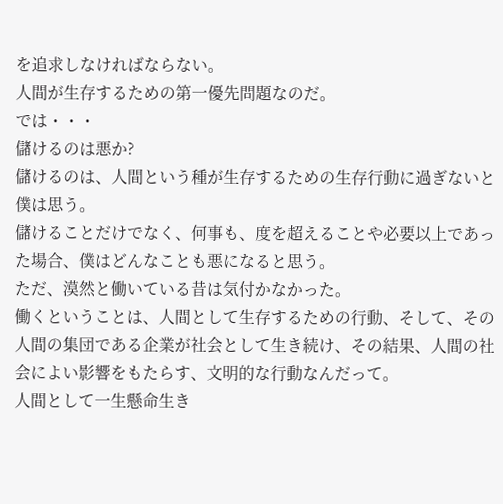を追求しなければならない。
人間が生存するための第一優先問題なのだ。
では・・・
儲けるのは悪か?
儲けるのは、人間という種が生存するための生存行動に過ぎないと僕は思う。
儲けることだけでなく、何事も、度を超えることや必要以上であった場合、僕はどんなことも悪になると思う。
ただ、漠然と働いている昔は気付かなかった。
働くということは、人間として生存するための行動、そして、その人間の集団である企業が社会として生き続け、その結果、人間の社会によい影響をもたらす、文明的な行動なんだって。
人間として一生懸命生き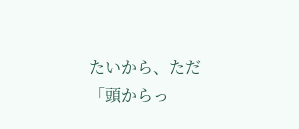たいから、ただ「頭からっ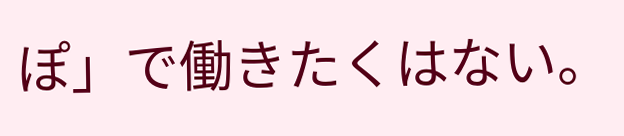ぽ」で働きたくはない。